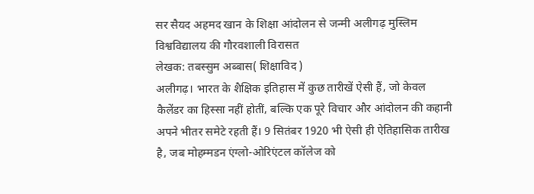सर सैयद अहमद खान के शिक्षा आंदोलन से जन्मी अलीगढ़ मुस्लिम विश्वविद्यालय की गौरवशाली विरासत
लेखक: तबस्सुम अब्बास( शिक्षाविद )
अलीगढ़। भारत के शैक्षिक इतिहास में कुछ तारीखें ऐसी हैं, जो केवल कैलेंडर का हिस्सा नहीं होतीं, बल्कि एक पूरे विचार और आंदोलन की कहानी अपने भीतर समेटे रहती हैं। 9 सितंबर 1920 भी ऐसी ही ऐतिहासिक तारीख है, जब मोहम्मडन एंग्लो-ओरिएंटल कॉलेज को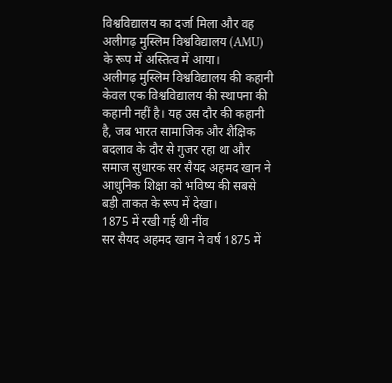विश्वविद्यालय का दर्जा मिला और वह अलीगढ़ मुस्लिम विश्वविद्यालय (AMU) के रूप में अस्तित्व में आया।
अलीगढ़ मुस्लिम विश्वविद्यालय की कहानी केवल एक विश्वविद्यालय की स्थापना की कहानी नहीं है। यह उस दौर की कहानी है, जब भारत सामाजिक और शैक्षिक बदलाव के दौर से गुजर रहा था और समाज सुधारक सर सैयद अहमद खान ने आधुनिक शिक्षा को भविष्य की सबसे बड़ी ताकत के रूप में देखा।
1875 में रखी गई थी नींव
सर सैयद अहमद खान ने वर्ष 1875 में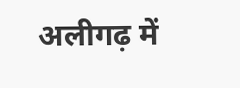अलीगढ़ में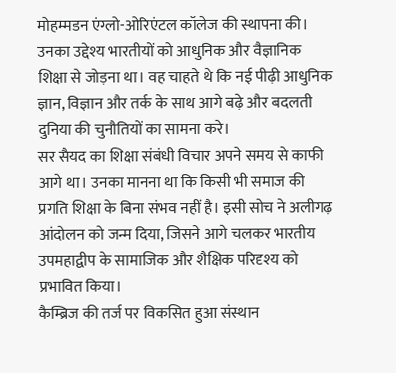मोहम्मडन एंग्लो-ओरिएंटल कॉलेज की स्थापना की। उनका उद्देश्य भारतीयों को आधुनिक और वैज्ञानिक शिक्षा से जोड़ना था। वह चाहते थे कि नई पीढ़ी आधुनिक ज्ञान, विज्ञान और तर्क के साथ आगे बढ़े और बदलती दुनिया की चुनौतियों का सामना करे।
सर सैयद का शिक्षा संबंधी विचार अपने समय से काफी आगे था। उनका मानना था कि किसी भी समाज की प्रगति शिक्षा के बिना संभव नहीं है। इसी सोच ने अलीगढ़ आंदोलन को जन्म दिया, जिसने आगे चलकर भारतीय उपमहाद्वीप के सामाजिक और शैक्षिक परिदृश्य को प्रभावित किया।
कैम्ब्रिज की तर्ज पर विकसित हुआ संस्थान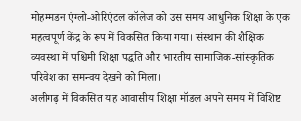मोहम्मडन एंग्लो-ओरिएंटल कॉलेज को उस समय आधुनिक शिक्षा के एक महत्वपूर्ण केंद्र के रूप में विकसित किया गया। संस्थान की शैक्षिक व्यवस्था में पश्चिमी शिक्षा पद्धति और भारतीय सामाजिक-सांस्कृतिक परिवेश का समन्वय देखने को मिला।
अलीगढ़ में विकसित यह आवासीय शिक्षा मॉडल अपने समय में विशिष्ट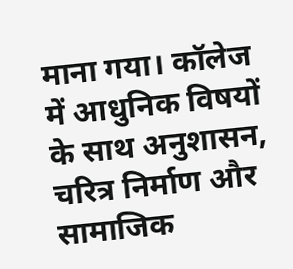माना गया। कॉलेज में आधुनिक विषयों के साथ अनुशासन, चरित्र निर्माण और सामाजिक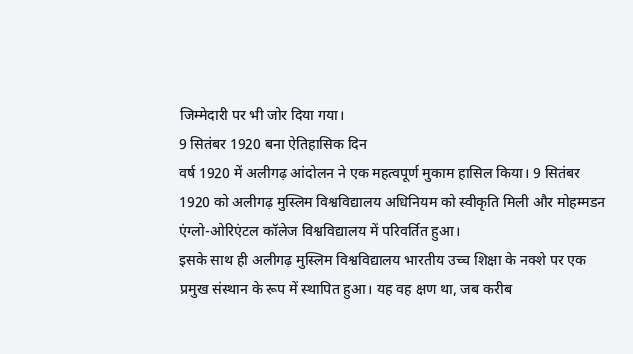जिम्मेदारी पर भी जोर दिया गया।
9 सितंबर 1920 बना ऐतिहासिक दिन
वर्ष 1920 में अलीगढ़ आंदोलन ने एक महत्वपूर्ण मुकाम हासिल किया। 9 सितंबर 1920 को अलीगढ़ मुस्लिम विश्वविद्यालय अधिनियम को स्वीकृति मिली और मोहम्मडन एंग्लो-ओरिएंटल कॉलेज विश्वविद्यालय में परिवर्तित हुआ।
इसके साथ ही अलीगढ़ मुस्लिम विश्वविद्यालय भारतीय उच्च शिक्षा के नक्शे पर एक प्रमुख संस्थान के रूप में स्थापित हुआ। यह वह क्षण था, जब करीब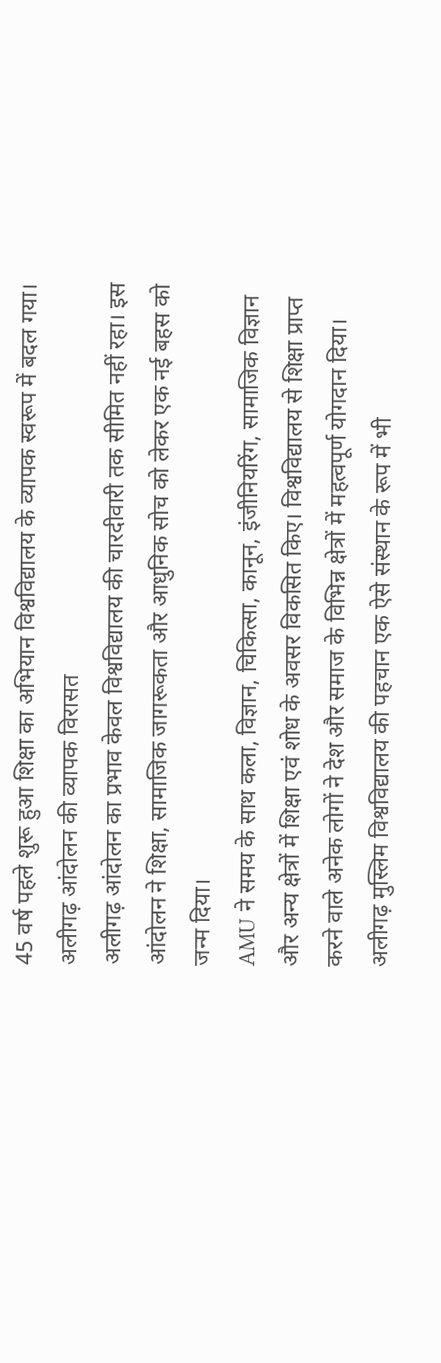45 वर्ष पहले शुरू हुआ शिक्षा का अभियान विश्वविद्यालय के व्यापक स्वरूप में बदल गया।
अलीगढ़ आंदोलन की व्यापक विरासत
अलीगढ़ आंदोलन का प्रभाव केवल विश्वविद्यालय की चारदीवारी तक सीमित नहीं रहा। इस आंदोलन ने शिक्षा, सामाजिक जागरूकता और आधुनिक सोच को लेकर एक नई बहस को जन्म दिया।
AMU ने समय के साथ कला, विज्ञान, चिकित्सा, कानून, इंजीनियरिंग, सामाजिक विज्ञान और अन्य क्षेत्रों में शिक्षा एवं शोध के अवसर विकसित किए। विश्वविद्यालय से शिक्षा प्राप्त करने वाले अनेक लोगों ने देश और समाज के विभिन्न क्षेत्रों में महत्वपूर्ण योगदान दिया।
अलीगढ़ मुस्लिम विश्वविद्यालय की पहचान एक ऐसे संस्थान के रूप में भी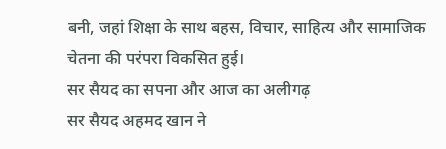बनी, जहां शिक्षा के साथ बहस, विचार, साहित्य और सामाजिक चेतना की परंपरा विकसित हुई।
सर सैयद का सपना और आज का अलीगढ़
सर सैयद अहमद खान ने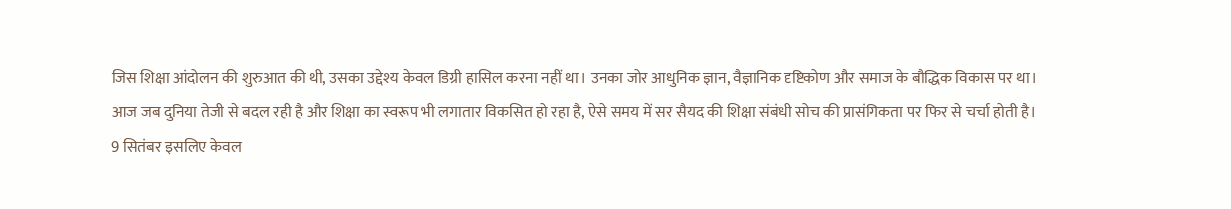जिस शिक्षा आंदोलन की शुरुआत की थी, उसका उद्देश्य केवल डिग्री हासिल करना नहीं था। उनका जोर आधुनिक ज्ञान, वैज्ञानिक दृष्टिकोण और समाज के बौद्धिक विकास पर था।
आज जब दुनिया तेजी से बदल रही है और शिक्षा का स्वरूप भी लगातार विकसित हो रहा है, ऐसे समय में सर सैयद की शिक्षा संबंधी सोच की प्रासंगिकता पर फिर से चर्चा होती है।
9 सितंबर इसलिए केवल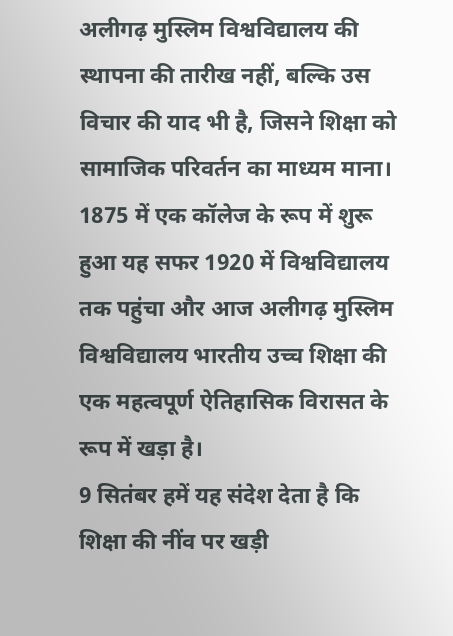अलीगढ़ मुस्लिम विश्वविद्यालय की स्थापना की तारीख नहीं, बल्कि उस विचार की याद भी है, जिसने शिक्षा को सामाजिक परिवर्तन का माध्यम माना।
1875 में एक कॉलेज के रूप में शुरू हुआ यह सफर 1920 में विश्वविद्यालय तक पहुंचा और आज अलीगढ़ मुस्लिम विश्वविद्यालय भारतीय उच्च शिक्षा की एक महत्वपूर्ण ऐतिहासिक विरासत के रूप में खड़ा है।
9 सितंबर हमें यह संदेश देता है कि शिक्षा की नींव पर खड़ी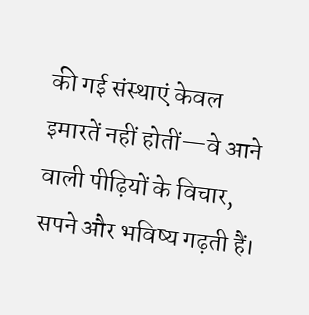की गई संस्थाएं केवल इमारतें नहीं होतीं—वे आने वाली पीढ़ियों के विचार, सपने और भविष्य गढ़ती हैं।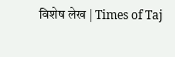विशेष लेख | Times of Taj